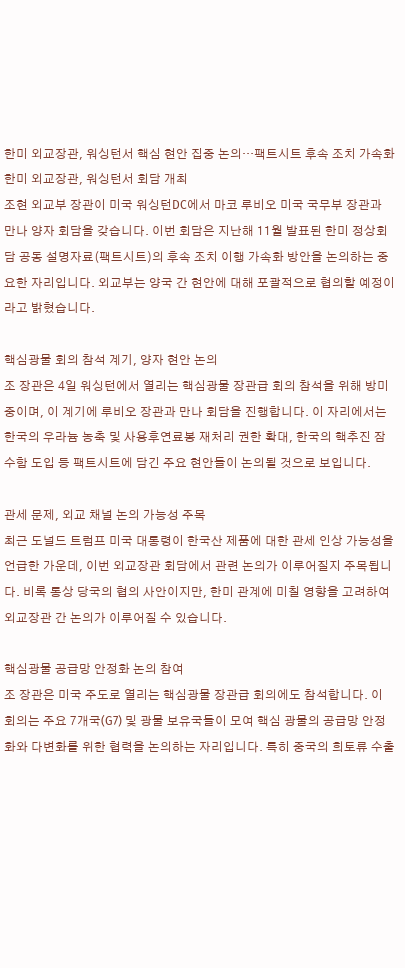한미 외교장관, 워싱턴서 핵심 현안 집중 논의…팩트시트 후속 조치 가속화
한미 외교장관, 워싱턴서 회담 개최
조현 외교부 장관이 미국 워싱턴DC에서 마코 루비오 미국 국무부 장관과 만나 양자 회담을 갖습니다. 이번 회담은 지난해 11월 발표된 한미 정상회담 공동 설명자료(팩트시트)의 후속 조치 이행 가속화 방안을 논의하는 중요한 자리입니다. 외교부는 양국 간 현안에 대해 포괄적으로 협의할 예정이라고 밝혔습니다.

핵심광물 회의 참석 계기, 양자 현안 논의
조 장관은 4일 워싱턴에서 열리는 핵심광물 장관급 회의 참석을 위해 방미 중이며, 이 계기에 루비오 장관과 만나 회담을 진행합니다. 이 자리에서는 한국의 우라늄 농축 및 사용후연료봉 재처리 권한 확대, 한국의 핵추진 잠수함 도입 등 팩트시트에 담긴 주요 현안들이 논의될 것으로 보입니다.

관세 문제, 외교 채널 논의 가능성 주목
최근 도널드 트럼프 미국 대통령이 한국산 제품에 대한 관세 인상 가능성을 언급한 가운데, 이번 외교장관 회담에서 관련 논의가 이루어질지 주목됩니다. 비록 통상 당국의 협의 사안이지만, 한미 관계에 미칠 영향을 고려하여 외교장관 간 논의가 이루어질 수 있습니다.

핵심광물 공급망 안정화 논의 참여
조 장관은 미국 주도로 열리는 핵심광물 장관급 회의에도 참석합니다. 이 회의는 주요 7개국(G7) 및 광물 보유국들이 모여 핵심 광물의 공급망 안정화와 다변화를 위한 협력을 논의하는 자리입니다. 특히 중국의 희토류 수출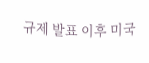규제 발표 이후 미국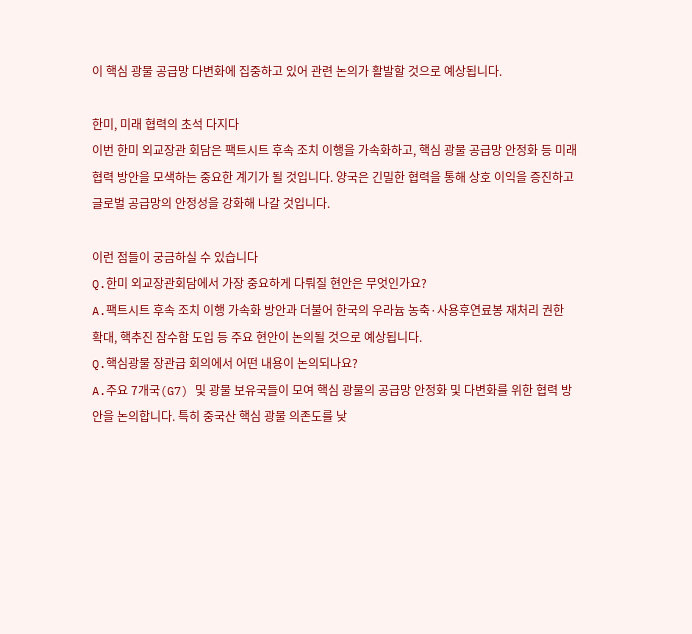이 핵심 광물 공급망 다변화에 집중하고 있어 관련 논의가 활발할 것으로 예상됩니다.

한미, 미래 협력의 초석 다지다
이번 한미 외교장관 회담은 팩트시트 후속 조치 이행을 가속화하고, 핵심 광물 공급망 안정화 등 미래 협력 방안을 모색하는 중요한 계기가 될 것입니다. 양국은 긴밀한 협력을 통해 상호 이익을 증진하고 글로벌 공급망의 안정성을 강화해 나갈 것입니다.

이런 점들이 궁금하실 수 있습니다
Q.한미 외교장관회담에서 가장 중요하게 다뤄질 현안은 무엇인가요?
A.팩트시트 후속 조치 이행 가속화 방안과 더불어 한국의 우라늄 농축·사용후연료봉 재처리 권한 확대, 핵추진 잠수함 도입 등 주요 현안이 논의될 것으로 예상됩니다.
Q.핵심광물 장관급 회의에서 어떤 내용이 논의되나요?
A.주요 7개국(G7) 및 광물 보유국들이 모여 핵심 광물의 공급망 안정화 및 다변화를 위한 협력 방안을 논의합니다. 특히 중국산 핵심 광물 의존도를 낮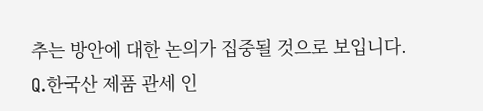추는 방안에 대한 논의가 집중될 것으로 보입니다.
Q.한국산 제품 관세 인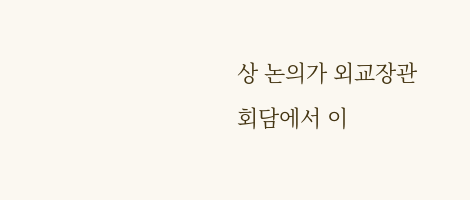상 논의가 외교장관 회담에서 이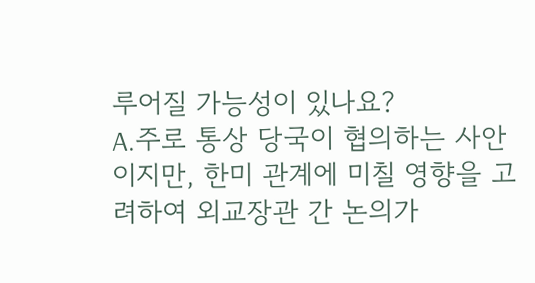루어질 가능성이 있나요?
A.주로 통상 당국이 협의하는 사안이지만, 한미 관계에 미칠 영향을 고려하여 외교장관 간 논의가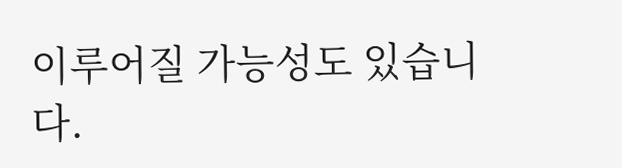이루어질 가능성도 있습니다.